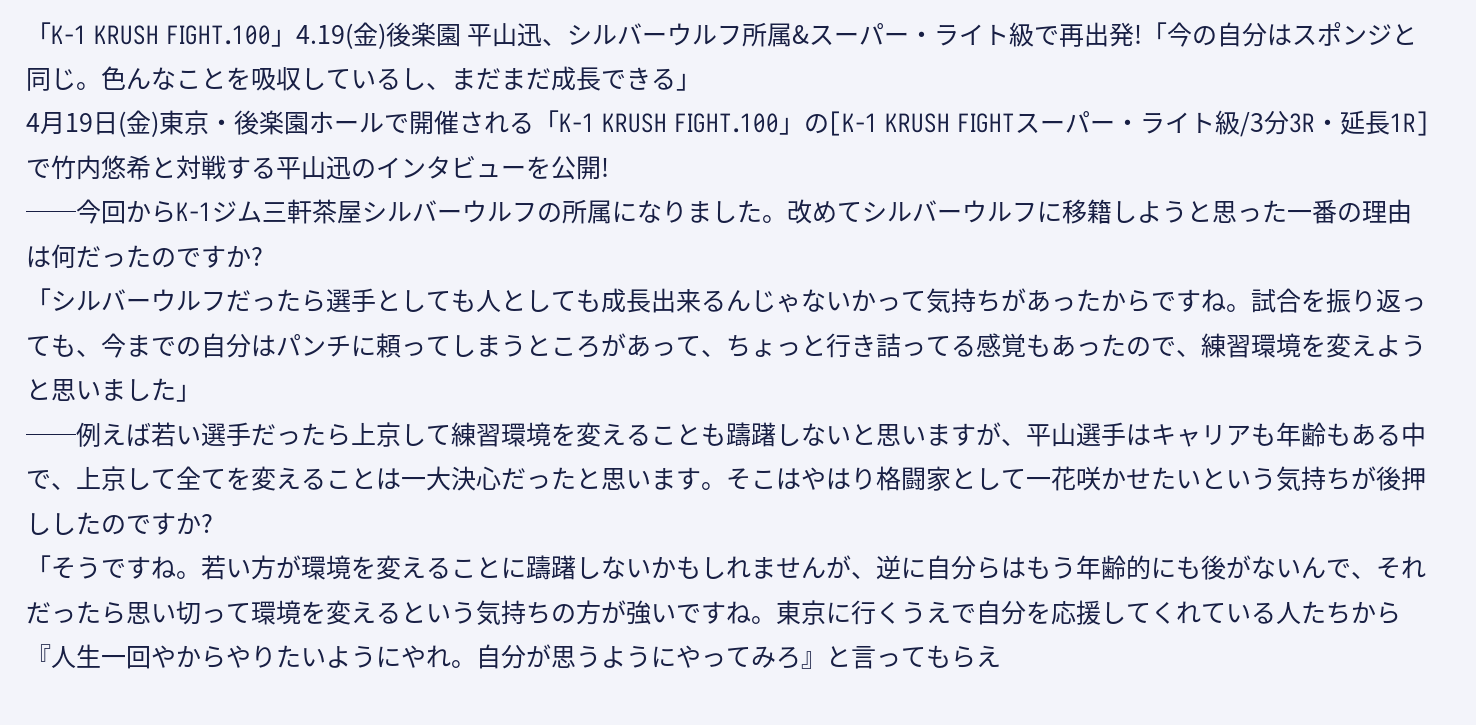「K-1 KRUSH FIGHT.100」4.19(金)後楽園 平山迅、シルバーウルフ所属&スーパー・ライト級で再出発!「今の自分はスポンジと同じ。色んなことを吸収しているし、まだまだ成長できる」
4月19日(金)東京・後楽園ホールで開催される「K-1 KRUSH FIGHT.100」の[K-1 KRUSH FIGHTスーパー・ライト級/3分3R・延長1R]で竹内悠希と対戦する平山迅のインタビューを公開!
──今回からK-1ジム三軒茶屋シルバーウルフの所属になりました。改めてシルバーウルフに移籍しようと思った一番の理由は何だったのですか?
「シルバーウルフだったら選手としても人としても成長出来るんじゃないかって気持ちがあったからですね。試合を振り返っても、今までの自分はパンチに頼ってしまうところがあって、ちょっと行き詰ってる感覚もあったので、練習環境を変えようと思いました」
──例えば若い選手だったら上京して練習環境を変えることも躊躇しないと思いますが、平山選手はキャリアも年齢もある中で、上京して全てを変えることは一大決心だったと思います。そこはやはり格闘家として一花咲かせたいという気持ちが後押ししたのですか?
「そうですね。若い方が環境を変えることに躊躇しないかもしれませんが、逆に自分らはもう年齢的にも後がないんで、それだったら思い切って環境を変えるという気持ちの方が強いですね。東京に行くうえで自分を応援してくれている人たちから『人生一回やからやりたいようにやれ。自分が思うようにやってみろ』と言ってもらえ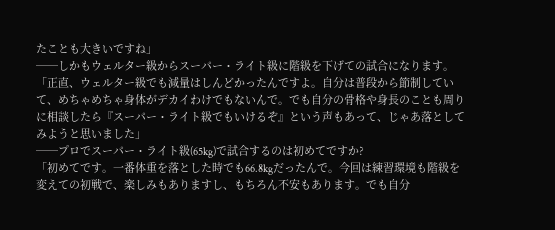たことも大きいですね」
──しかもウェルター級からスーパー・ライト級に階級を下げての試合になります。
「正直、ウェルター級でも減量はしんどかったんですよ。自分は普段から節制していて、めちゃめちゃ身体がデカイわけでもないんで。でも自分の骨格や身長のことも周りに相談したら『スーパー・ライト級でもいけるぞ』という声もあって、じゃあ落としてみようと思いました」
──プロでスーパー・ライト級(65kg)で試合するのは初めてですか?
「初めてです。一番体重を落とした時でも66.8kgだったんで。今回は練習環境も階級を変えての初戦で、楽しみもありますし、もちろん不安もあります。でも自分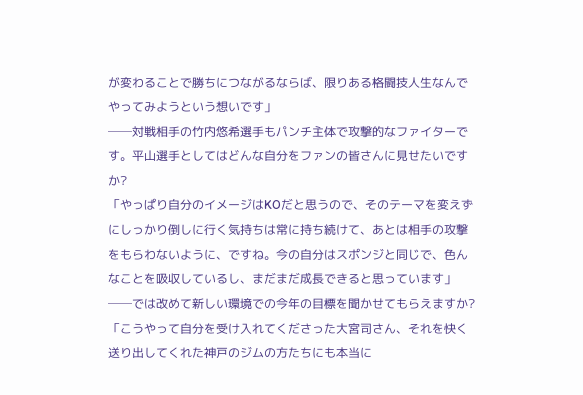が変わることで勝ちにつながるならば、限りある格闘技人生なんでやってみようという想いです」
──対戦相手の竹内悠希選手もパンチ主体で攻撃的なファイターです。平山選手としてはどんな自分をファンの皆さんに見せたいですか?
「やっぱり自分のイメージはKOだと思うので、そのテーマを変えずにしっかり倒しに行く気持ちは常に持ち続けて、あとは相手の攻撃をもらわないように、ですね。今の自分はスポンジと同じで、色んなことを吸収しているし、まだまだ成長できると思っています」
──では改めて新しい環境での今年の目標を聞かせてもらえますか?
「こうやって自分を受け入れてくださった大宮司さん、それを快く送り出してくれた神戸のジムの方たちにも本当に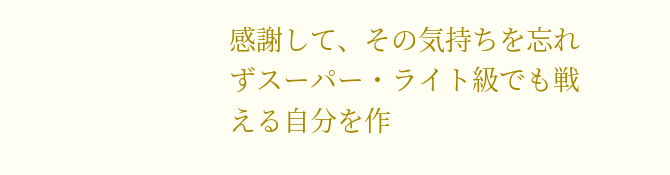感謝して、その気持ちを忘れずスーパー・ライト級でも戦える自分を作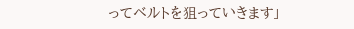ってベルトを狙っていきます」